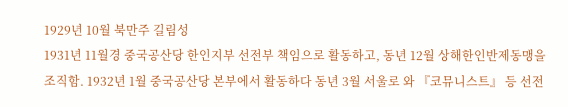1929년 10월 북만주 길림성
1931년 11월경 중국공산당 한인지부 선전부 책임으로 활동하고, 동년 12월 상해한인반제동맹을 조직함. 1932년 1월 중국공산당 본부에서 활동하다 동년 3월 서울로 와 『코뮤니스트』 등 선전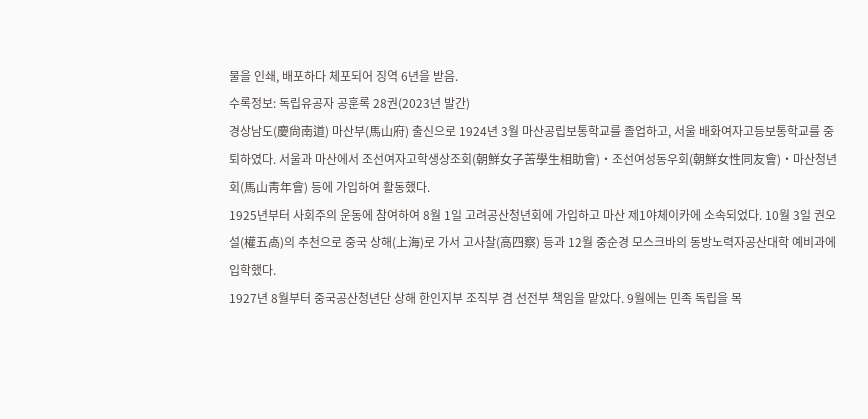물을 인쇄, 배포하다 체포되어 징역 6년을 받음.
수록정보: 독립유공자 공훈록 28권(2023년 발간)
경상남도(慶尙南道) 마산부(馬山府) 출신으로 1924년 3월 마산공립보통학교를 졸업하고, 서울 배화여자고등보통학교를 중퇴하였다. 서울과 마산에서 조선여자고학생상조회(朝鮮女子苦學生相助會)‧조선여성동우회(朝鮮女性同友會)‧마산청년회(馬山靑年會) 등에 가입하여 활동했다.
1925년부터 사회주의 운동에 참여하여 8월 1일 고려공산청년회에 가입하고 마산 제1야체이카에 소속되었다. 10월 3일 권오설(權五卨)의 추천으로 중국 상해(上海)로 가서 고사찰(高四察) 등과 12월 중순경 모스크바의 동방노력자공산대학 예비과에 입학했다.
1927년 8월부터 중국공산청년단 상해 한인지부 조직부 겸 선전부 책임을 맡았다. 9월에는 민족 독립을 목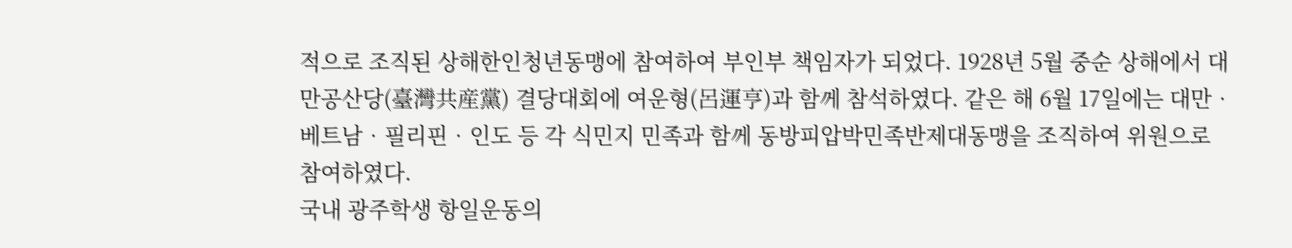적으로 조직된 상해한인청년동맹에 참여하여 부인부 책임자가 되었다. 1928년 5월 중순 상해에서 대만공산당(臺灣共産黨) 결당대회에 여운형(呂運亨)과 함께 참석하였다. 같은 해 6월 17일에는 대만‧베트남‧필리핀‧인도 등 각 식민지 민족과 함께 동방피압박민족반제대동맹을 조직하여 위원으로 참여하였다.
국내 광주학생 항일운동의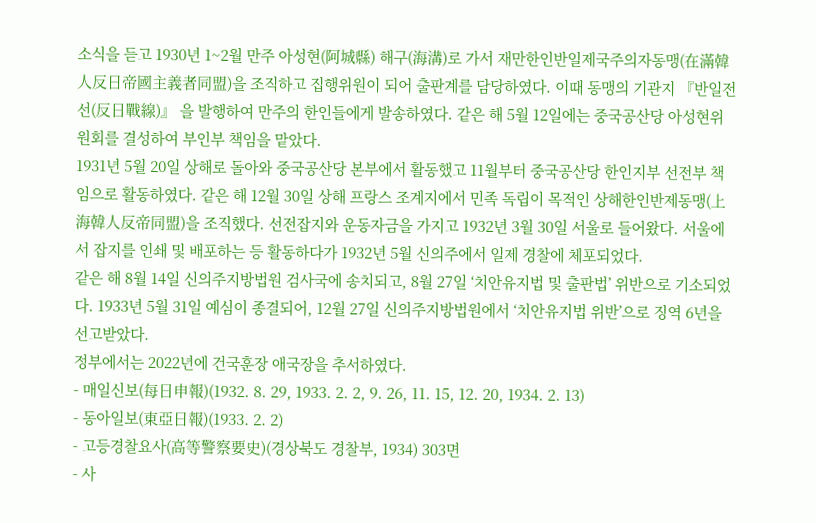소식을 듣고 1930년 1~2월 만주 아성현(阿城縣) 해구(海溝)로 가서 재만한인반일제국주의자동맹(在滿韓人反日帝國主義者同盟)을 조직하고 집행위원이 되어 출판계를 담당하였다. 이때 동맹의 기관지 『반일전선(反日戰線)』 을 발행하여 만주의 한인들에게 발송하였다. 같은 해 5월 12일에는 중국공산당 아성현위원회를 결성하여 부인부 책임을 맡았다.
1931년 5월 20일 상해로 돌아와 중국공산당 본부에서 활동했고 11월부터 중국공산당 한인지부 선전부 책임으로 활동하였다. 같은 해 12월 30일 상해 프랑스 조계지에서 민족 독립이 목적인 상해한인반제동맹(上海韓人反帝同盟)을 조직했다. 선전잡지와 운동자금을 가지고 1932년 3월 30일 서울로 들어왔다. 서울에서 잡지를 인쇄 및 배포하는 등 활동하다가 1932년 5월 신의주에서 일제 경찰에 체포되었다.
같은 해 8월 14일 신의주지방법원 검사국에 송치되고, 8월 27일 ‘치안유지법 및 출판법’ 위반으로 기소되었다. 1933년 5월 31일 예심이 종결되어, 12월 27일 신의주지방법원에서 ‘치안유지법 위반’으로 징역 6년을 선고받았다.
정부에서는 2022년에 건국훈장 애국장을 추서하였다.
- 매일신보(每日申報)(1932. 8. 29, 1933. 2. 2, 9. 26, 11. 15, 12. 20, 1934. 2. 13)
- 동아일보(東亞日報)(1933. 2. 2)
- 고등경찰요사(高等警察要史)(경상북도 경찰부, 1934) 303면
- 사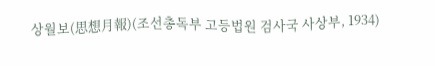상월보(思想月報)(조선총독부 고등법원 검사국 사상부, 1934)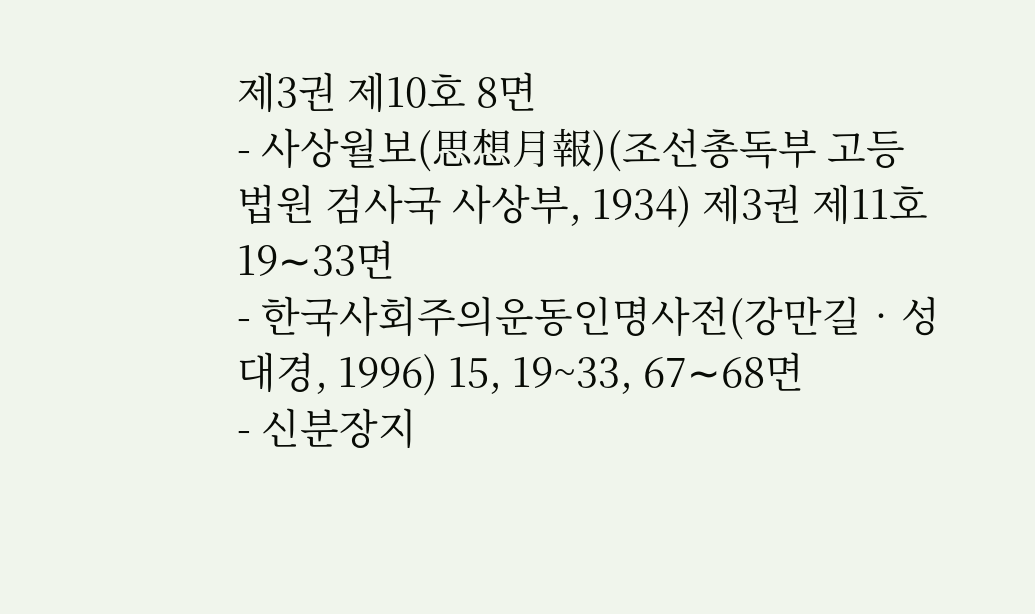제3권 제10호 8면
- 사상월보(思想月報)(조선총독부 고등법원 검사국 사상부, 1934) 제3권 제11호 19∼33면
- 한국사회주의운동인명사전(강만길‧성대경, 1996) 15, 19~33, 67∼68면
- 신분장지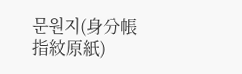문원지(身分帳指紋原紙)